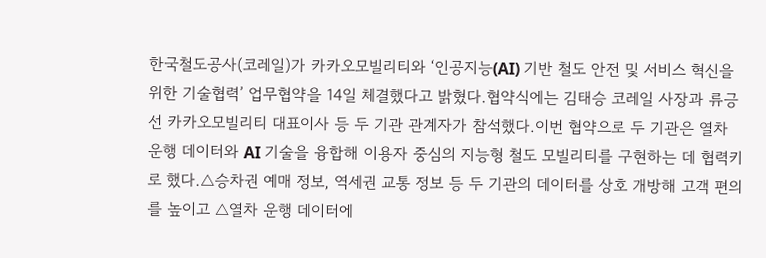한국철도공사(코레일)가 카카오모빌리티와 ‘인공지능(AI) 기반 철도 안전 및 서비스 혁신을 위한 기술협력’ 업무협약을 14일 체결했다고 밝혔다.협약식에는 김태승 코레일 사장과 류긍선 카카오모빌리티 대표이사 등 두 기관 관계자가 참석했다.이번 협약으로 두 기관은 열차 운행 데이터와 AI 기술을 융합해 이용자 중심의 지능형 철도 모빌리티를 구현하는 데 협력키로 했다.△승차권 예매 정보, 역세권 교통 정보 등 두 기관의 데이터를 상호 개방해 고객 편의를 높이고 △열차 운행 데이터에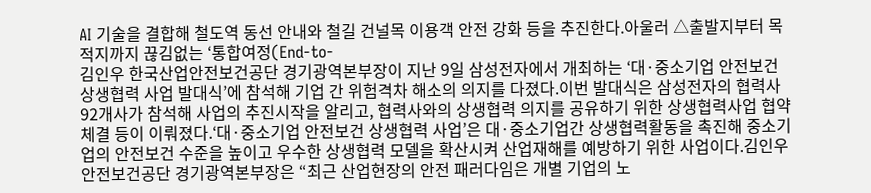AI 기술을 결합해 철도역 동선 안내와 철길 건널목 이용객 안전 강화 등을 추진한다.아울러 △출발지부터 목적지까지 끊김없는 ‘통합여정(End-to-
김인우 한국산업안전보건공단 경기광역본부장이 지난 9일 삼성전자에서 개최하는 ‘대·중소기업 안전보건 상생협력 사업 발대식’에 참석해 기업 간 위험격차 해소의 의지를 다졌다.이번 발대식은 삼성전자의 협력사 92개사가 참석해 사업의 추진시작을 알리고, 협력사와의 상생협력 의지를 공유하기 위한 상생협력사업 협약체결 등이 이뤄졌다.‘대·중소기업 안전보건 상생협력 사업’은 대·중소기업간 상생협력활동을 촉진해 중소기업의 안전보건 수준을 높이고 우수한 상생협력 모델을 확산시켜 산업재해를 예방하기 위한 사업이다.김인우 안전보건공단 경기광역본부장은 “최근 산업현장의 안전 패러다임은 개별 기업의 노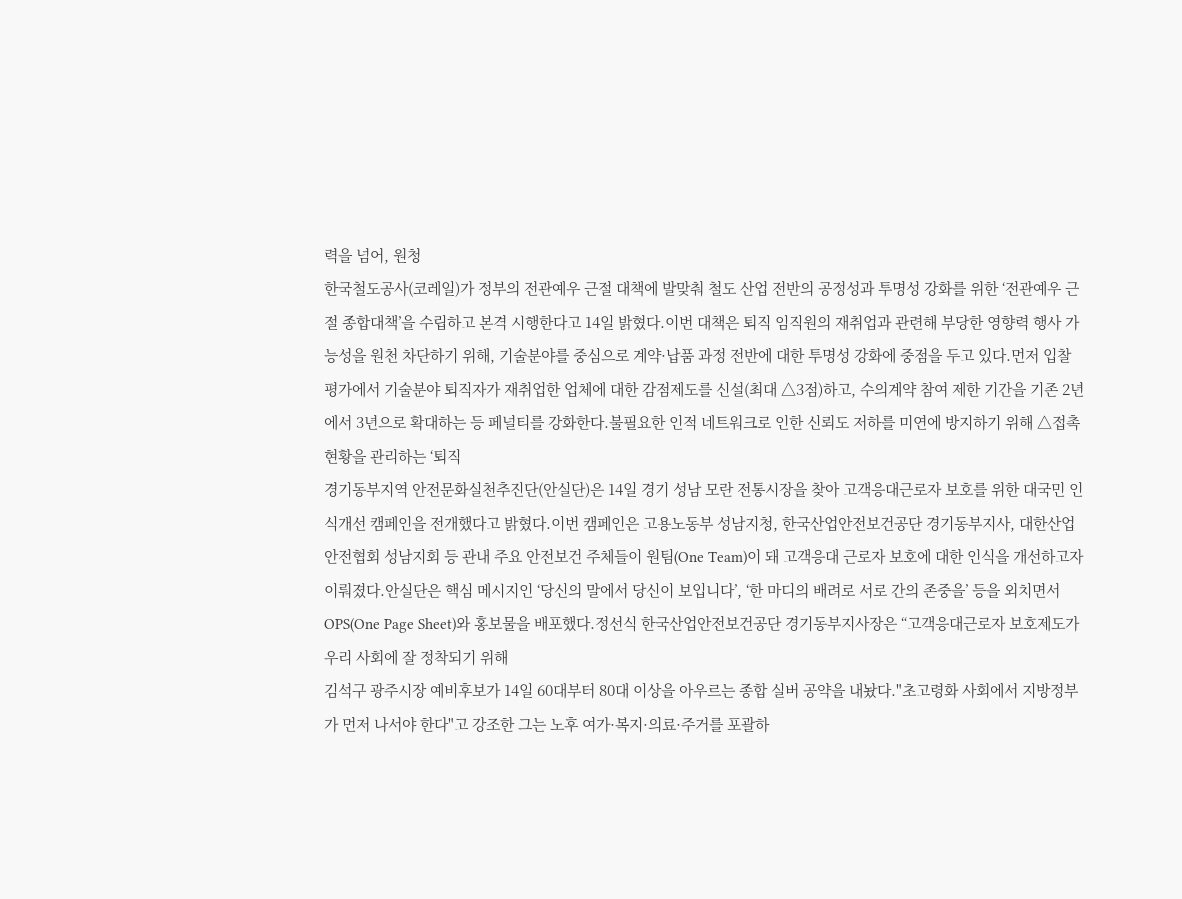력을 넘어, 원청
한국철도공사(코레일)가 정부의 전관예우 근절 대책에 발맞춰 철도 산업 전반의 공정성과 투명성 강화를 위한 ‘전관예우 근절 종합대책’을 수립하고 본격 시행한다고 14일 밝혔다.이번 대책은 퇴직 임직원의 재취업과 관련해 부당한 영향력 행사 가능성을 원천 차단하기 위해, 기술분야를 중심으로 계약·납품 과정 전반에 대한 투명성 강화에 중점을 두고 있다.먼저 입찰 평가에서 기술분야 퇴직자가 재취업한 업체에 대한 감점제도를 신설(최대 △3점)하고, 수의계약 참여 제한 기간을 기존 2년에서 3년으로 확대하는 등 페널티를 강화한다.불필요한 인적 네트워크로 인한 신뢰도 저하를 미연에 방지하기 위해 △접촉 현황을 관리하는 ‘퇴직
경기동부지역 안전문화실천추진단(안실단)은 14일 경기 성남 모란 전통시장을 찾아 고객응대근로자 보호를 위한 대국민 인식개선 캠페인을 전개했다고 밝혔다.이번 캠페인은 고용노동부 성남지청, 한국산업안전보건공단 경기동부지사, 대한산업안전협회 성남지회 등 관내 주요 안전보건 주체들이 원팀(One Team)이 돼 고객응대 근로자 보호에 대한 인식을 개선하고자 이뤄졌다.안실단은 핵심 메시지인 ‘당신의 말에서 당신이 보입니다’, ‘한 마디의 배려로 서로 간의 존중을’ 등을 외치면서 OPS(One Page Sheet)와 홍보물을 배포했다.정선식 한국산업안전보건공단 경기동부지사장은 “고객응대근로자 보호제도가 우리 사회에 잘 정착되기 위해
김석구 광주시장 예비후보가 14일 60대부터 80대 이상을 아우르는 종합 실버 공약을 내놨다."초고령화 사회에서 지방정부가 먼저 나서야 한다"고 강조한 그는 노후 여가·복지·의료·주거를 포괄하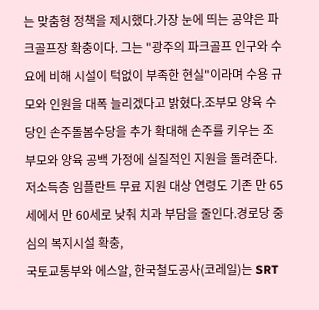는 맞춤형 정책을 제시했다.가장 눈에 띄는 공약은 파크골프장 확충이다. 그는 "광주의 파크골프 인구와 수요에 비해 시설이 턱없이 부족한 현실"이라며 수용 규모와 인원을 대폭 늘리겠다고 밝혔다.조부모 양육 수당인 손주돌봄수당을 추가 확대해 손주를 키우는 조부모와 양육 공백 가정에 실질적인 지원을 돌려준다. 저소득층 임플란트 무료 지원 대상 연령도 기존 만 65세에서 만 60세로 낮춰 치과 부담을 줄인다.경로당 중심의 복지시설 확충,
국토교통부와 에스알, 한국철도공사(코레일)는 SRT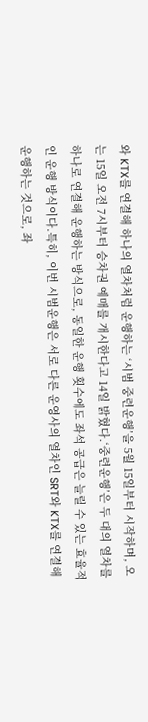와 KTX를 연결해 하나의 열차처럼 운행하는 ‘시범 중련운행’을 5월 15일부터 시작하며, 오는 15일 오전 7시부터 승차권 예매를 개시한다고 14일 밝혔다.‘중련운행’은 두 대의 열차를 하나로 연결해 운행하는 방식으로, 동일한 운행 횟수에도 좌석 공급은 늘릴 수 있는 효율적인 운행 방식이다.특히, 이번 시범운행은 서로 다른 운영사의 열차인 SRT와 KTX를 연결해 운행하는 것으로, 좌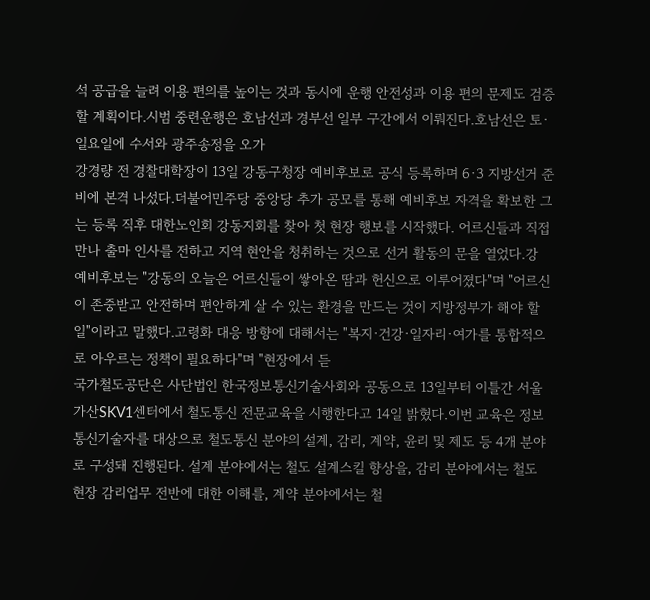석 공급을 늘려 이용 편의를 높이는 것과 동시에 운행 안전성과 이용 편의 문제도 검증할 계획이다.시범 중련운행은 호남선과 경부선 일부 구간에서 이뤄진다.호남선은 토·일요일에 수서와 광주송정을 오가
강경량 전 경찰대학장이 13일 강동구청장 예비후보로 공식 등록하며 6·3 지방선거 준비에 본격 나섰다.더불어민주당 중앙당 추가 공모를 통해 예비후보 자격을 확보한 그는 등록 직후 대한노인회 강동지회를 찾아 첫 현장 행보를 시작했다. 어르신들과 직접 만나 출마 인사를 전하고 지역 현안을 청취하는 것으로 선거 활동의 문을 열었다.강 예비후보는 "강동의 오늘은 어르신들이 쌓아온 땀과 헌신으로 이루어졌다"며 "어르신이 존중받고 안전하며 편안하게 살 수 있는 환경을 만드는 것이 지방정부가 해야 할 일"이라고 말했다.고령화 대응 방향에 대해서는 "복지·건강·일자리·여가를 통합적으로 아우르는 정책이 필요하다"며 "현장에서 듣
국가철도공단은 사단법인 한국정보통신기술사회와 공동으로 13일부터 이틀간 서울 가산SKV1센터에서 철도통신 전문교육을 시행한다고 14일 밝혔다.이번 교육은 정보통신기술자를 대상으로 철도통신 분야의 설계, 감리, 계약, 윤리 및 제도 등 4개 분야로 구성돼 진행된다. 설계 분야에서는 철도 설계스킬 향상을, 감리 분야에서는 철도 현장 감리업무 전반에 대한 이해를, 계약 분야에서는 철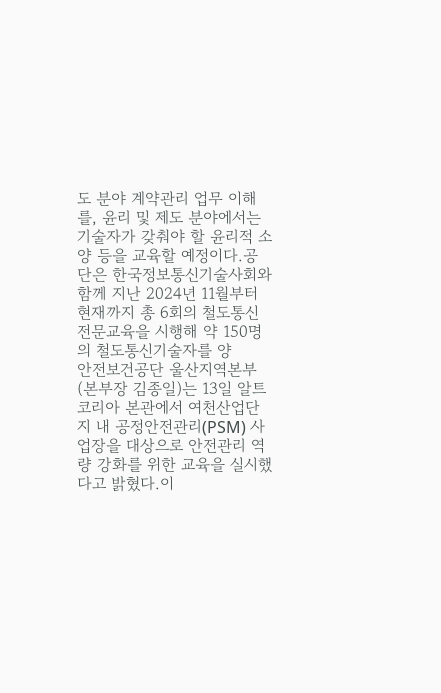도 분야 계약관리 업무 이해를, 윤리 및 제도 분야에서는 기술자가 갖춰야 할 윤리적 소양 등을 교육할 예정이다.공단은 한국정보통신기술사회와 함께 지난 2024년 11월부터 현재까지 총 6회의 철도통신 전문교육을 시행해 약 150명의 철도통신기술자를 양
안전보건공단 울산지역본부(본부장 김종일)는 13일 알트코리아 본관에서 여천산업단지 내 공정안전관리(PSM) 사업장을 대상으로 안전관리 역량 강화를 위한 교육을 실시했다고 밝혔다.이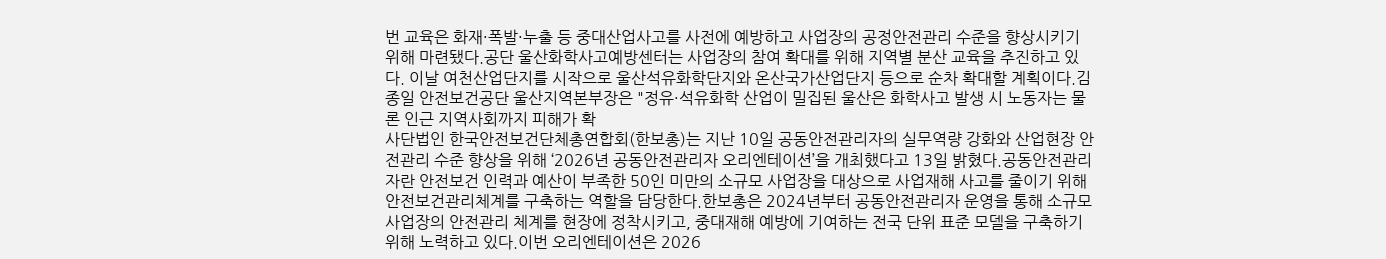번 교육은 화재·폭발·누출 등 중대산업사고를 사전에 예방하고 사업장의 공정안전관리 수준을 향상시키기 위해 마련됐다.공단 울산화학사고예방센터는 사업장의 참여 확대를 위해 지역별 분산 교육을 추진하고 있다. 이날 여천산업단지를 시작으로 울산석유화학단지와 온산국가산업단지 등으로 순차 확대할 계획이다.김종일 안전보건공단 울산지역본부장은 "정유·석유화학 산업이 밀집된 울산은 화학사고 발생 시 노동자는 물론 인근 지역사회까지 피해가 확
사단법인 한국안전보건단체총연합회(한보총)는 지난 10일 공동안전관리자의 실무역량 강화와 산업현장 안전관리 수준 향상을 위해 ‘2026년 공동안전관리자 오리엔테이션’을 개최했다고 13일 밝혔다.공동안전관리자란 안전보건 인력과 예산이 부족한 50인 미만의 소규모 사업장을 대상으로 사업재해 사고를 줄이기 위해 안전보건관리체계를 구축하는 역할을 담당한다.한보총은 2024년부터 공동안전관리자 운영을 통해 소규모 사업장의 안전관리 체계를 현장에 정착시키고, 중대재해 예방에 기여하는 전국 단위 표준 모델을 구축하기 위해 노력하고 있다.이번 오리엔테이션은 2026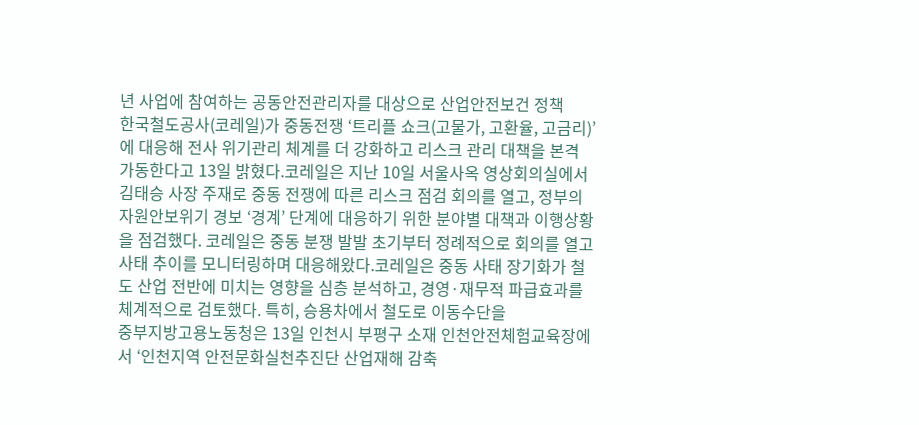년 사업에 참여하는 공동안전관리자를 대상으로 산업안전보건 정책
한국철도공사(코레일)가 중동전쟁 ‘트리플 쇼크(고물가, 고환율, 고금리)’에 대응해 전사 위기관리 체계를 더 강화하고 리스크 관리 대책을 본격 가동한다고 13일 밝혔다.코레일은 지난 10일 서울사옥 영상회의실에서 김태승 사장 주재로 중동 전쟁에 따른 리스크 점검 회의를 열고, 정부의 자원안보위기 경보 ‘경계’ 단계에 대응하기 위한 분야별 대책과 이행상황을 점검했다. 코레일은 중동 분쟁 발발 초기부터 정례적으로 회의를 열고 사태 추이를 모니터링하며 대응해왔다.코레일은 중동 사태 장기화가 철도 산업 전반에 미치는 영향을 심층 분석하고, 경영·재무적 파급효과를 체계적으로 검토했다. 특히, 승용차에서 철도로 이동수단을
중부지방고용노동청은 13일 인천시 부평구 소재 인천안전체험교육장에서 ‘인천지역 안전문화실천추진단 산업재해 감축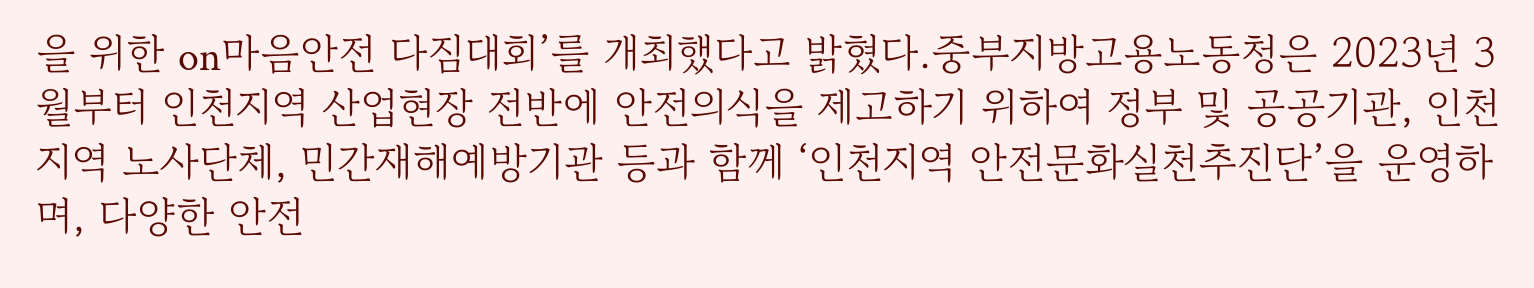을 위한 on마음안전 다짐대회’를 개최했다고 밝혔다.중부지방고용노동청은 2023년 3월부터 인천지역 산업현장 전반에 안전의식을 제고하기 위하여 정부 및 공공기관, 인천지역 노사단체, 민간재해예방기관 등과 함께 ‘인천지역 안전문화실천추진단’을 운영하며, 다양한 안전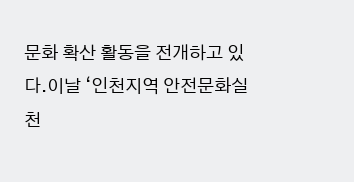문화 확산 활동을 전개하고 있다.이날 ‘인천지역 안전문화실천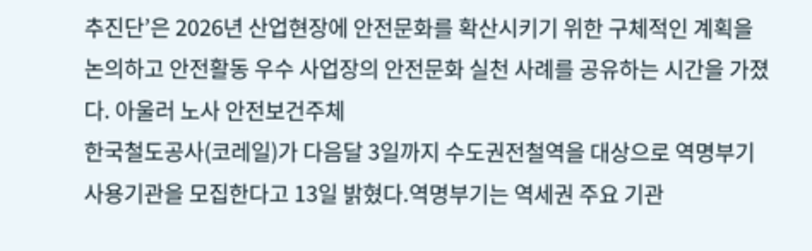추진단’은 2026년 산업현장에 안전문화를 확산시키기 위한 구체적인 계획을 논의하고 안전활동 우수 사업장의 안전문화 실천 사례를 공유하는 시간을 가졌다. 아울러 노사 안전보건주체
한국철도공사(코레일)가 다음달 3일까지 수도권전철역을 대상으로 역명부기 사용기관을 모집한다고 13일 밝혔다.역명부기는 역세권 주요 기관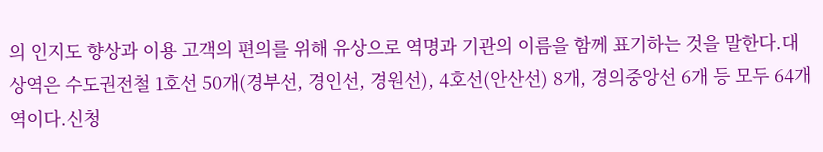의 인지도 향상과 이용 고객의 편의를 위해 유상으로 역명과 기관의 이름을 함께 표기하는 것을 말한다.대상역은 수도권전철 1호선 50개(경부선, 경인선, 경원선), 4호선(안산선) 8개, 경의중앙선 6개 등 모두 64개 역이다.신청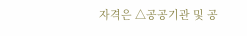자격은 △공공기관 및 공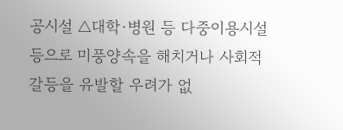공시설 △대학·병원 등 다중이용시설 등으로 미풍양속을 해치거나 사회적 갈등을 유발할 우려가 없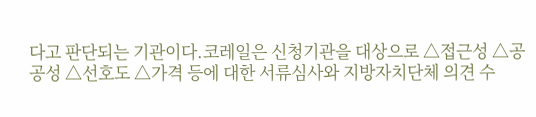다고 판단되는 기관이다.코레일은 신청기관을 대상으로 △접근성 △공공성 △선호도 △가격 등에 대한 서류심사와 지방자치단체 의견 수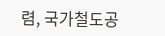렴, 국가철도공